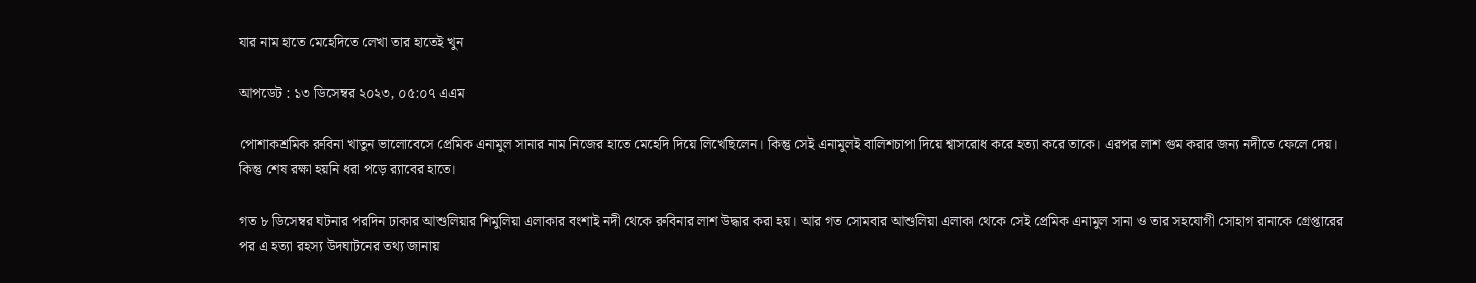যার নাম হাতে মেহেদিতে লেখা তার হাতেই খুন

আপডেট : ১৩ ডিসেম্বর ২০২৩, ০৫:০৭ এএম

পোশাকশ্রমিক রুবিনা খাতুন ভালোবেসে প্রেমিক এনামুল সানার নাম নিজের হাতে মেহেদি দিয়ে লিখেছিলেন। কিন্তু সেই এনামুলই বালিশচাপা দিয়ে শ্বাসরোধ করে হত্যা করে তাকে। এরপর লাশ গুম করার জন্য নদীতে ফেলে দেয়। কিন্তু শেষ রক্ষা হয়নি ধরা পড়ে র‌্যাবের হাতে।

গত ৮ ডিসেম্বর ঘটনার পরদিন ঢাকার আশুলিয়ার শিমুলিয়া এলাকার বংশাই নদী থেকে রুবিনার লাশ উদ্ধার করা হয়। আর গত সোমবার আশুলিয়া এলাকা থেকে সেই প্রেমিক এনামুল সানা ও তার সহযোগী সোহাগ রানাকে গ্রেপ্তারের পর এ হত্যা রহস্য উদঘাটনের তথ্য জানায়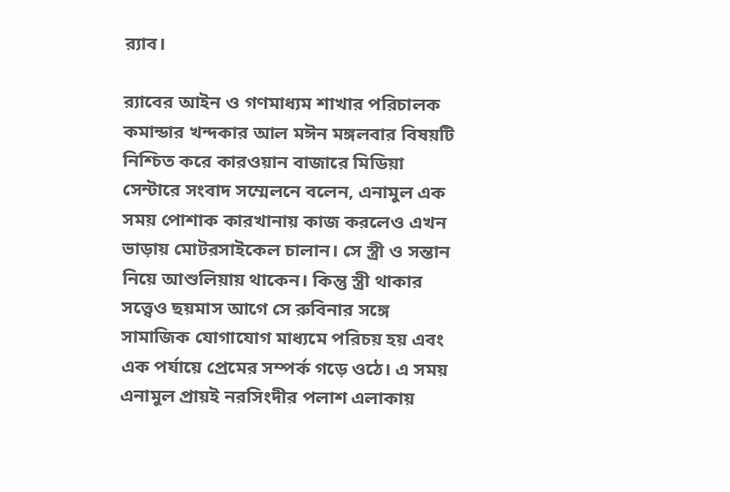র‌্যাব।

র‌্যাবের আইন ও গণমাধ্যম শাখার পরিচালক কমান্ডার খন্দকার আল মঈন মঙ্গলবার বিষয়টি নিশ্চিত করে কারওয়ান বাজারে মিডিয়া সেন্টারে সংবাদ সম্মেলনে বলেন, এনামুল এক সময় পোশাক কারখানায় কাজ করলেও এখন ভাড়ায় মোটরসাইকেল চালান। সে স্ত্রী ও সন্তান নিয়ে আশুলিয়ায় থাকেন। কিন্তু স্ত্রী থাকার সত্ত্বেও ছয়মাস আগে সে রুবিনার সঙ্গে সামাজিক যোগাযোগ মাধ্যমে পরিচয় হয় এবং এক পর্যায়ে প্রেমের সম্পর্ক গড়ে ওঠে। এ সময় এনামুল প্রায়ই নরসিংদীর পলাশ এলাকায়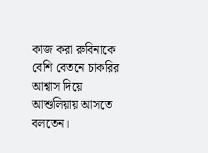কাজ করা রুবিনাকে বেশি বেতনে চাকরির আশ্বাস দিয়ে আশুলিয়ায় আসতে বলতেন।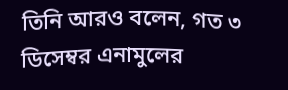তিনি আরও বলেন, গত ৩ ডিসেম্বর এনামুলের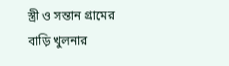স্ত্রী ও সন্তান গ্রামের বাড়ি খুলনার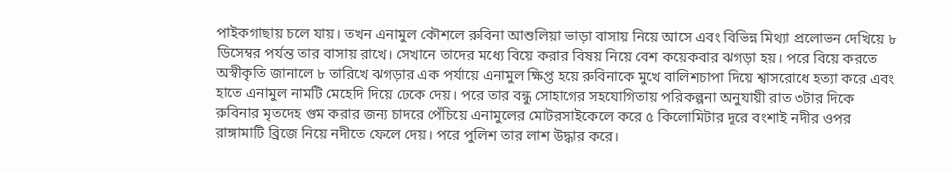পাইকগাছায় চলে যায়। তখন এনামুল কৌশলে রুবিনা আশুলিয়া ভাড়া বাসায় নিয়ে আসে এবং বিভিন্ন মিথ্যা প্রলোভন দেখিয়ে ৮ ডিসেম্বর পর্যন্ত তার বাসায় রাখে। সেখানে তাদের মধ্যে বিয়ে করার বিষয় নিয়ে বেশ কয়েকবার ঝগড়া হয়। পরে বিয়ে করতে অস্বীকৃতি জানালে ৮ তারিখে ঝগড়ার এক পর্যায়ে এনামুল ক্ষিপ্ত হয়ে রুবিনাকে মুখে বালিশচাপা দিয়ে শ্বাসরোধে হত্যা করে এবং হাতে এনামুল নামটি মেহেদি দিয়ে ঢেকে দেয়। পরে তার বন্ধু সোহাগের সহযোগিতায় পরিকল্পনা অনুযায়ী রাত ৩টার দিকে রুবিনার মৃতদেহ গুম করার জন্য চাদরে পেঁচিয়ে এনামুলের মোটরসাইকেলে করে ৫ কিলোমিটার দূরে বংশাই নদীর ওপর রাঙ্গামাটি ব্রিজে নিয়ে নদীতে ফেলে দেয়। পরে পুলিশ তার লাশ উদ্ধার করে।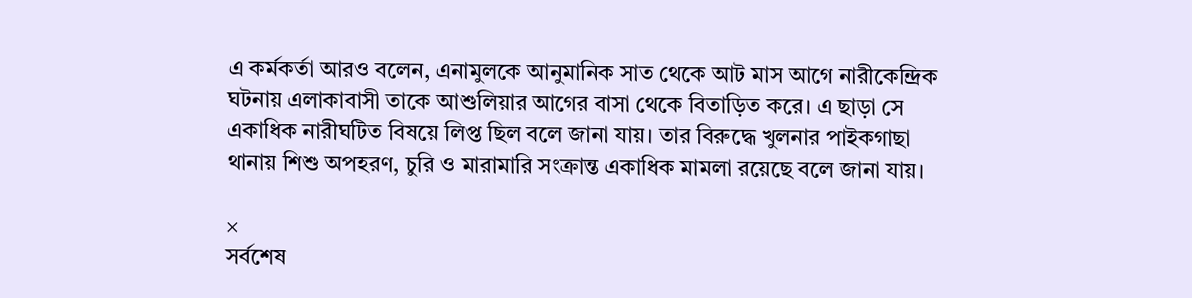এ কর্মকর্তা আরও বলেন, এনামুলকে আনুমানিক সাত থেকে আট মাস আগে নারীকেন্দ্রিক ঘটনায় এলাকাবাসী তাকে আশুলিয়ার আগের বাসা থেকে বিতাড়িত করে। এ ছাড়া সে একাধিক নারীঘটিত বিষয়ে লিপ্ত ছিল বলে জানা যায়। তার বিরুদ্ধে খুলনার পাইকগাছা থানায় শিশু অপহরণ, চুরি ও মারামারি সংক্রান্ত একাধিক মামলা রয়েছে বলে জানা যায়।

×
সর্বশেষ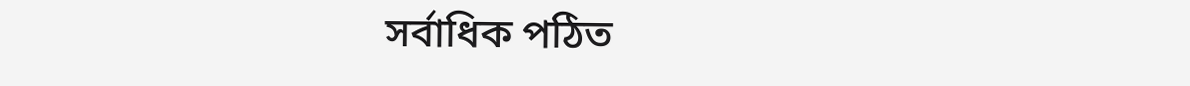সর্বাধিক পঠিত